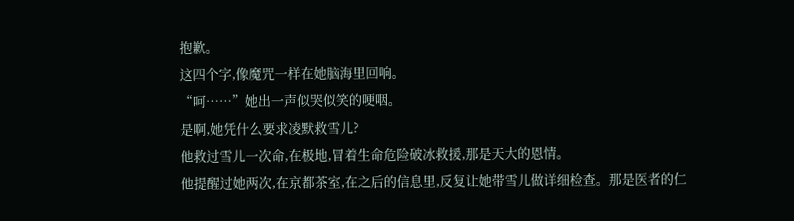抱歉。
这四个字,像魔咒一样在她脑海里回响。
“呵……”她出一声似哭似笑的哽咽。
是啊,她凭什么要求凌默救雪儿?
他救过雪儿一次命,在极地,冒着生命危险破冰救援,那是天大的恩情。
他提醒过她两次,在京都茶室,在之后的信息里,反复让她带雪儿做详细检查。那是医者的仁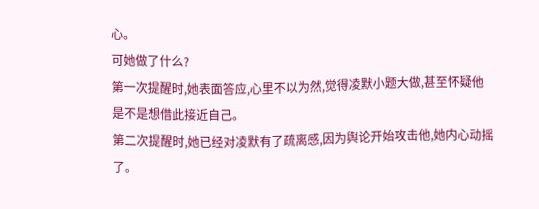心。
可她做了什么?
第一次提醒时,她表面答应,心里不以为然,觉得凌默小题大做,甚至怀疑他是不是想借此接近自己。
第二次提醒时,她已经对凌默有了疏离感,因为舆论开始攻击他,她内心动摇了。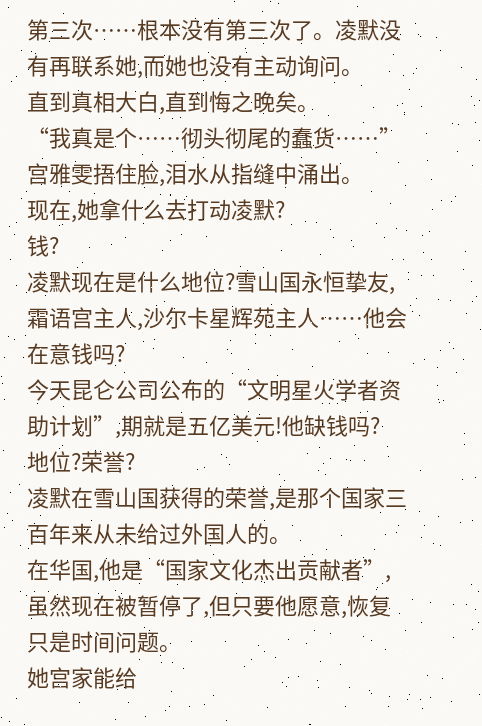第三次……根本没有第三次了。凌默没有再联系她,而她也没有主动询问。
直到真相大白,直到悔之晚矣。
“我真是个……彻头彻尾的蠢货……”宫雅雯捂住脸,泪水从指缝中涌出。
现在,她拿什么去打动凌默?
钱?
凌默现在是什么地位?雪山国永恒挚友,霜语宫主人,沙尔卡星辉苑主人……他会在意钱吗?
今天昆仑公司公布的“文明星火学者资助计划”,期就是五亿美元!他缺钱吗?
地位?荣誉?
凌默在雪山国获得的荣誉,是那个国家三百年来从未给过外国人的。
在华国,他是“国家文化杰出贡献者”,虽然现在被暂停了,但只要他愿意,恢复只是时间问题。
她宫家能给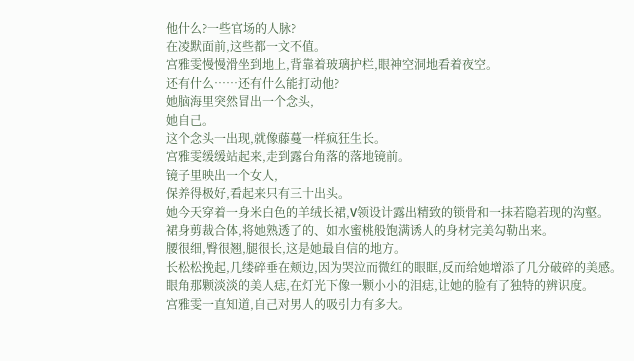他什么?一些官场的人脉?
在凌默面前,这些都一文不值。
宫雅雯慢慢滑坐到地上,背靠着玻璃护栏,眼神空洞地看着夜空。
还有什么……还有什么能打动他?
她脑海里突然冒出一个念头,
她自己。
这个念头一出现,就像藤蔓一样疯狂生长。
宫雅雯缓缓站起来,走到露台角落的落地镜前。
镜子里映出一个女人,
保养得极好,看起来只有三十出头。
她今天穿着一身米白色的羊绒长裙,V领设计露出精致的锁骨和一抹若隐若现的沟壑。
裙身剪裁合体,将她熟透了的、如水蜜桃般饱满诱人的身材完美勾勒出来。
腰很细,臀很翘,腿很长,这是她最自信的地方。
长松松挽起,几缕碎垂在颊边,因为哭泣而微红的眼眶,反而给她增添了几分破碎的美感。
眼角那颗淡淡的美人痣,在灯光下像一颗小小的泪痣,让她的脸有了独特的辨识度。
宫雅雯一直知道,自己对男人的吸引力有多大。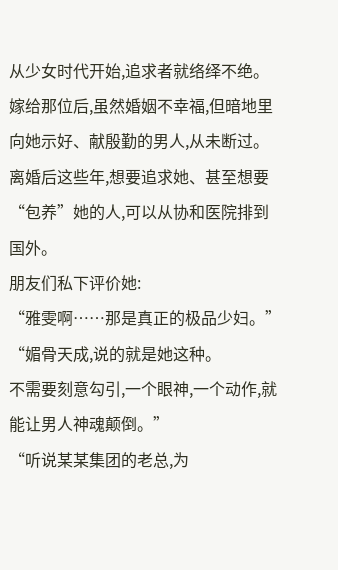从少女时代开始,追求者就络绎不绝。
嫁给那位后,虽然婚姻不幸福,但暗地里向她示好、献殷勤的男人,从未断过。
离婚后这些年,想要追求她、甚至想要“包养”她的人,可以从协和医院排到国外。
朋友们私下评价她:
“雅雯啊……那是真正的极品少妇。”
“媚骨天成,说的就是她这种。
不需要刻意勾引,一个眼神,一个动作,就能让男人神魂颠倒。”
“听说某某集团的老总,为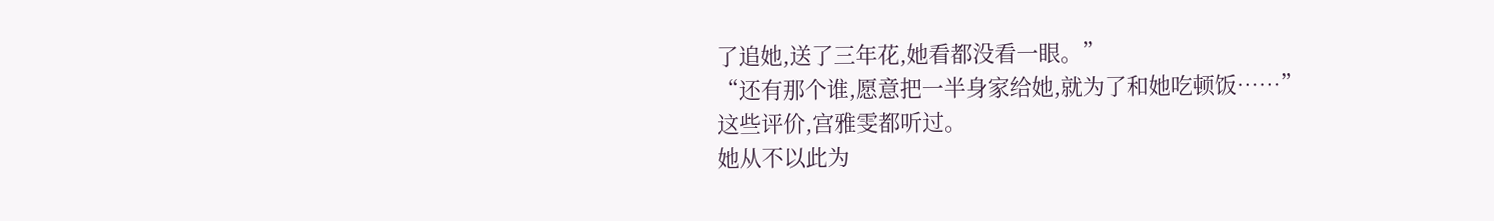了追她,送了三年花,她看都没看一眼。”
“还有那个谁,愿意把一半身家给她,就为了和她吃顿饭……”
这些评价,宫雅雯都听过。
她从不以此为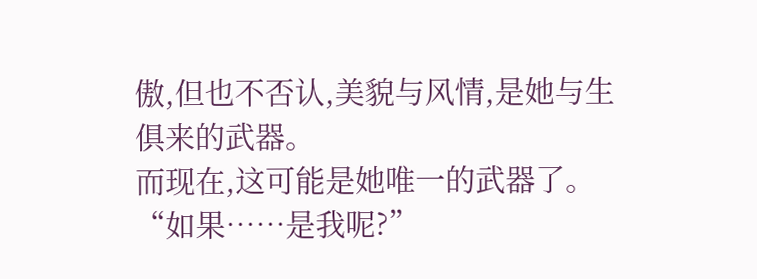傲,但也不否认,美貌与风情,是她与生俱来的武器。
而现在,这可能是她唯一的武器了。
“如果……是我呢?”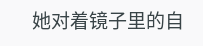她对着镜子里的自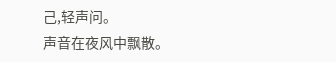己,轻声问。
声音在夜风中飘散。